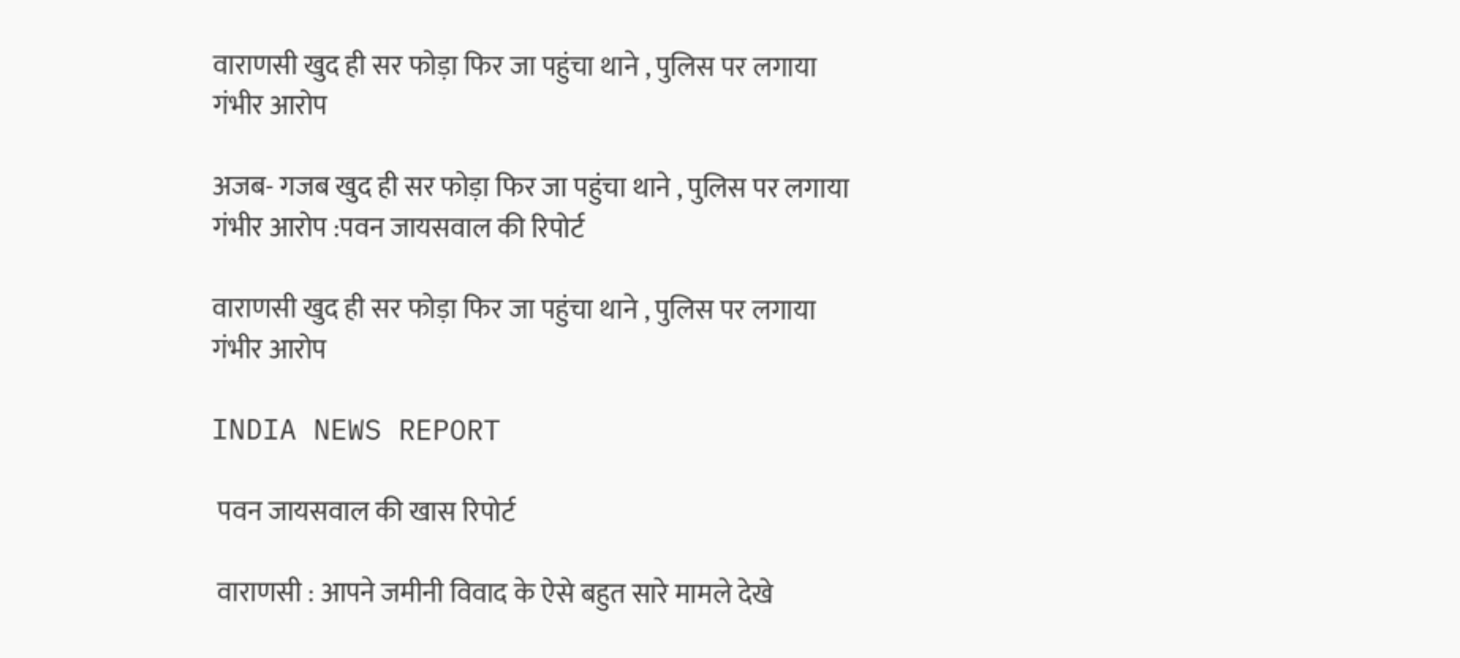वाराणसी खुद ही सर फोड़ा फिर जा पहुंचा थाने , पुलिस पर लगाया गंभीर आरोप

अजब- गजब खुद ही सर फोड़ा फिर जा पहुंचा थाने , पुलिस पर लगाया गंभीर आरोप :पवन जायसवाल की रिपोर्ट

वाराणसी खुद ही सर फोड़ा फिर जा पहुंचा थाने , पुलिस पर लगाया गंभीर आरोप

INDIA NEWS REPORT

 पवन जायसवाल की खास रिपोर्ट

 वाराणसी : आपने जमीनी विवाद के ऐसे बहुत सारे मामले देखे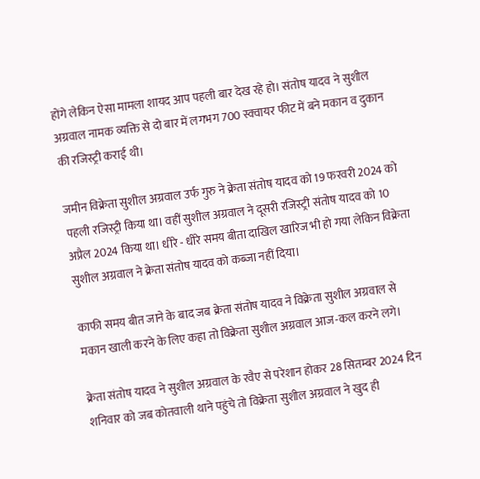होंगे लेकिन ऐसा मामला शायद आप पहली बार देख रहे हो। संतोष यादव ने सुशील अग्रवाल नामक व्यक्ति से दो बार में लगभग 700 स्क्वायर फीट में बने मकान व दुकान की रजिस्ट्री कराई थी।

जमीन विक्रेता सुशील अग्रवाल उर्फ गुरु ने क्रेता संतोष यादव को 19 फरवरी 2024 को पहली रजिस्ट्री किया था। वहीं सुशील अग्रवाल ने दूसरी रजिस्ट्री संतोष यादव को 10 अप्रैल 2024 किया था। धीरे - धीरे समय बीता दाखिल खारिज भी हो गया लेकिन विक्रेता सुशील अग्रवाल ने क्रेता संतोष यादव को कब्जा नहीं दिया।

काफी समय बीत जाने के बाद जब क्रेता संतोष यादव ने विक्रेता सुशील अग्रवाल से मकान खाली करने के लिए कहा तो विक्रेता सुशील अग्रवाल आज-कल करने लगे।

क्रेता संतोष यादव ने सुशील अग्रवाल के रवैए से परेशान होकर 28 सितम्बर 2024 दिन शनिवार को जब कोतवाली थाने पहुंचे तो विक्रेता सुशील अग्रवाल ने खुद ही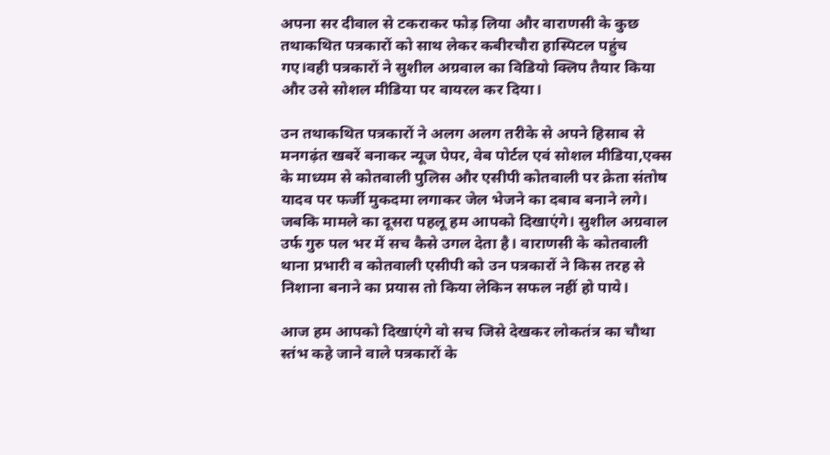अपना सर दीवाल से टकराकर फोड़ लिया और वाराणसी के कुछ तथाकथित पत्रकारों को साथ लेकर कबीरचौरा हास्पिटल पहुंच गए।वही पत्रकारों ने सुशील अग्रवाल का विडियो क्लिप तैयार किया और उसे सोशल मीडिया पर वायरल कर दिया।

उन तथाकथित पत्रकारों ने अलग अलग तरीके से अपने हिसाब से मनगढ़ंत खबरें बनाकर न्यूज पेपर, वेब पोर्टल एवं सोशल मीडिया,एक्स के माध्यम से कोतवाली पुलिस और एसीपी कोतवाली पर क्रेता संतोष यादव पर फर्जी मुकदमा लगाकर जेल भेजने का दबाव बनाने लगे। जबकि मामले का दूसरा पहलू हम आपको दिखाएंगे। सुशील अग्रवाल उर्फ गुरु पल भर में सच कैसे उगल देता है। वाराणसी के कोतवाली थाना प्रभारी व कोतवाली एसीपी को उन पत्रकारों ने किस तरह से निशाना बनाने का प्रयास तो किया लेकिन सफल नहीं हो पाये।

आज हम आपको दिखाएंगे वो सच जिसे देखकर लोकतंत्र का चौथा स्तंभ कहे जाने वाले पत्रकारों के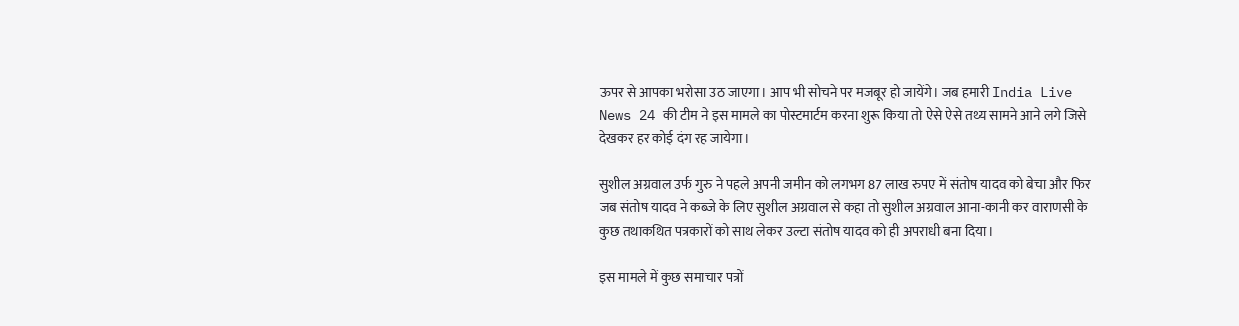ऊपर से आपका भरोसा उठ जाएगा। आप भी सोचने पर मजबूर हो जायेंगे। जब हमारी India Live News 24 की टीम ने इस मामले का पोस्टमार्टम करना शुरू किया तो ऐसे ऐसे तथ्य सामने आने लगे जिसे देखकर हर कोई दंग रह जायेगा।

सुशील अग्रवाल उर्फ गुरु ने पहले अपनी जमीन को लगभग 87 लाख रुपए में संतोष यादव को बेचा और फिर जब संतोष यादव ने कब्जे के लिए सुशील अग्रवाल से कहा तो सुशील अग्रवाल आना-कानी कर वाराणसी के कुछ तथाकथित पत्रकारों को साथ लेकर उल्टा संतोष यादव को ही अपराधी बना दिया।

इस मामले में कुछ समाचार पत्रों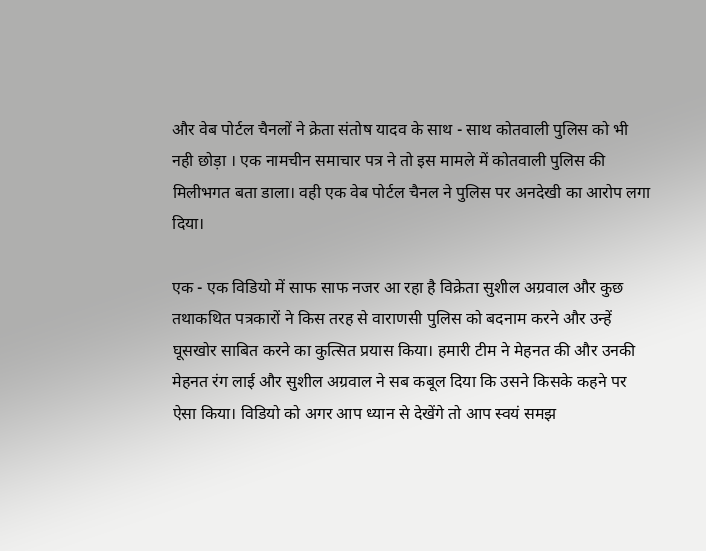और वेब पोर्टल चैनलों ने क्रेता संतोष यादव के साथ - साथ कोतवाली पुलिस को भी नही छोड़ा ‌। एक नामचीन समाचार पत्र ने तो इस मामले में कोतवाली पुलिस की मिलीभगत बता डाला। वही एक वेब पोर्टल चैनल ने पुलिस पर अनदेखी का आरोप लगा दिया।

एक - एक विडियो में साफ साफ नजर आ रहा है विक्रेता सुशील अग्रवाल और कुछ तथाकथित पत्रकारों ने किस तरह से वाराणसी पुलिस को बदनाम करने और उन्हें घूसखोर साबित करने का कुत्सित प्रयास किया। हमारी टीम ने मेहनत की और उनकी मेहनत रंग लाई और सुशील अग्रवाल ने सब कबूल दिया कि उसने किसके कहने पर ऐसा किया। विडियो को अगर आप ध्यान से देखेंगे तो आप स्वयं समझ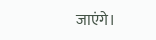जाएंगे।